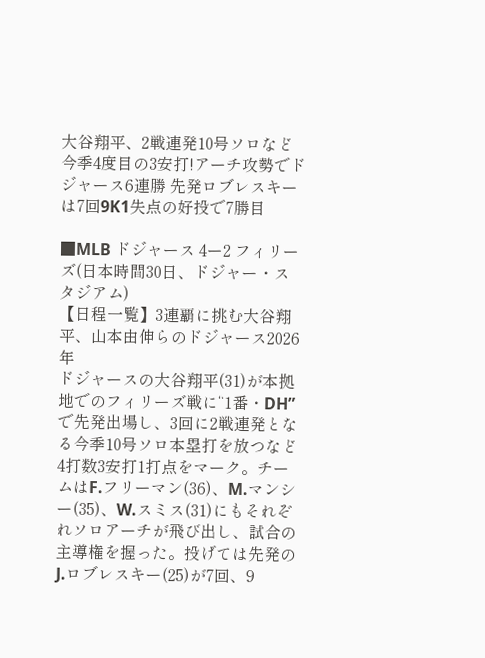大谷翔平、2戦連発10号ソロなど今季4度目の3安打!アーチ攻勢でドジャース6連勝 先発ロブレスキーは7回9K1失点の好投で7勝目

■MLB ドジャース 4ー2 フィリーズ(日本時間30日、ドジャー・スタジアム)
【日程一覧】3連覇に挑む大谷翔平、山本由伸らのドジャース2026年
ドジャースの大谷翔平(31)が本拠地でのフィリーズ戦に“1番・DH”で先発出場し、3回に2戦連発となる今季10号ソロ本塁打を放つなど4打数3安打1打点をマーク。チームはF.フリーマン(36)、M.マンシー(35)、W.スミス(31)にもそれぞれソロアーチが飛び出し、試合の主導権を握った。投げては先発のJ.ロブレスキー(25)が7回、9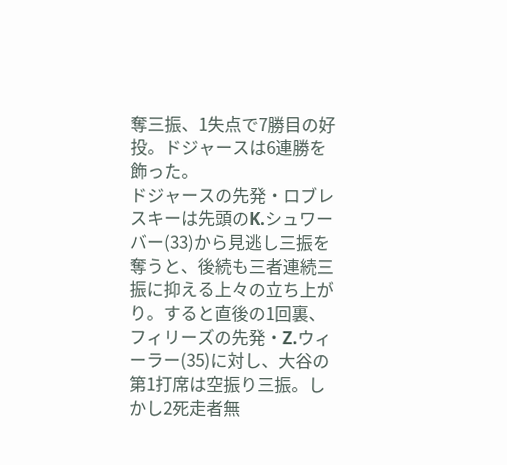奪三振、1失点で7勝目の好投。ドジャースは6連勝を飾った。
ドジャースの先発・ロブレスキーは先頭のK.シュワーバー(33)から見逃し三振を奪うと、後続も三者連続三振に抑える上々の立ち上がり。すると直後の1回裏、フィリーズの先発・Z.ウィーラー(35)に対し、大谷の第1打席は空振り三振。しかし2死走者無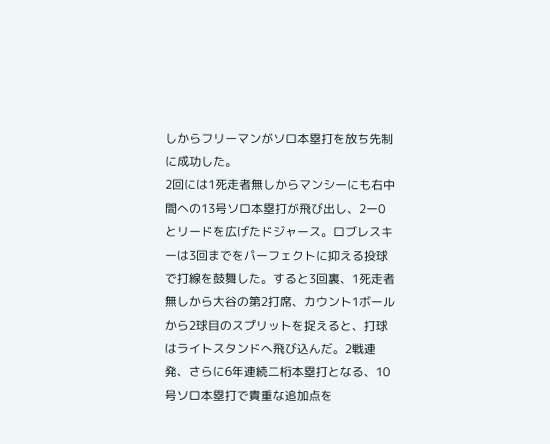しからフリーマンがソロ本塁打を放ち先制に成功した。
2回には1死走者無しからマンシーにも右中間への13号ソロ本塁打が飛び出し、2ー0とリードを広げたドジャース。ロブレスキーは3回までをパーフェクトに抑える投球で打線を鼓舞した。すると3回裏、1死走者無しから大谷の第2打席、カウント1ボールから2球目のスプリットを捉えると、打球はライトスタンドへ飛び込んだ。2戦連発、さらに6年連続二桁本塁打となる、10号ソロ本塁打で貴重な追加点を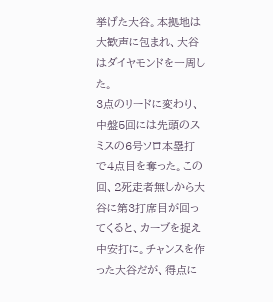挙げた大谷。本拠地は大歓声に包まれ、大谷はダイヤモンドを一周した。
3点のリードに変わり、中盤5回には先頭のスミスの6号ソロ本塁打で4点目を奪った。この回、2死走者無しから大谷に第3打席目が回ってくると、カーブを捉え中安打に。チャンスを作った大谷だが、得点に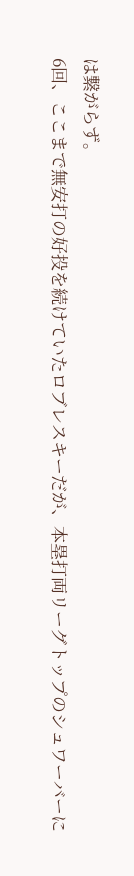は繋がらず。
6回、ここまで無安打の好投を続けていたロブレスキーだが、本塁打両リーグトップのシュワーバーに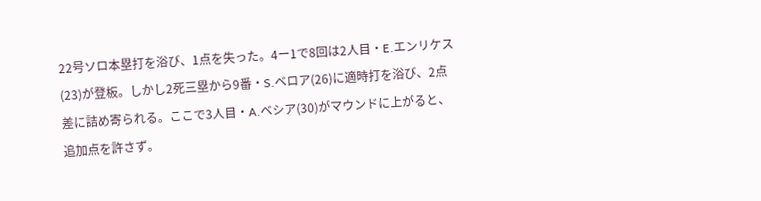22号ソロ本塁打を浴び、1点を失った。4ー1で8回は2人目・E.エンリケス(23)が登板。しかし2死三塁から9番・S.ベロア(26)に適時打を浴び、2点差に詰め寄られる。ここで3人目・A.ベシア(30)がマウンドに上がると、追加点を許さず。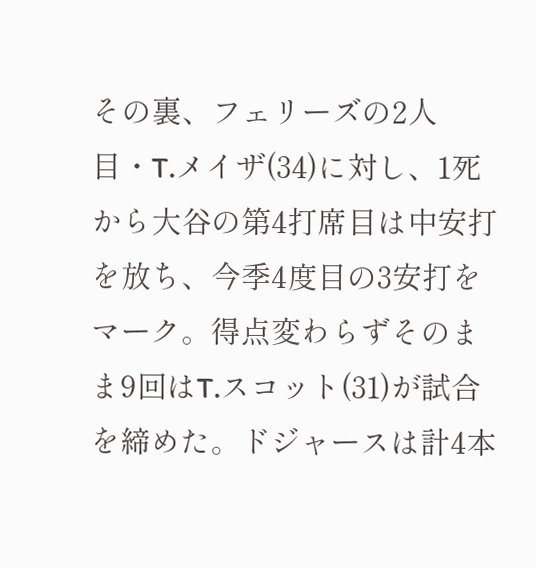その裏、フェリーズの2人目・T.メイザ(34)に対し、1死から大谷の第4打席目は中安打を放ち、今季4度目の3安打をマーク。得点変わらずそのまま9回はT.スコット(31)が試合を締めた。ドジャースは計4本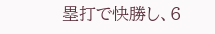塁打で快勝し、6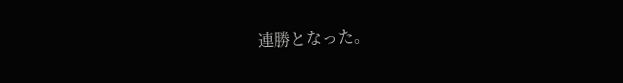連勝となった。